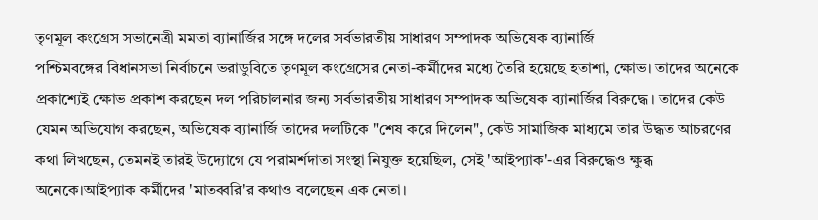তৃণমূল কংগ্রেস সভানেত্রী মমতা ব্যানার্জির সঙ্গে দলের সর্বভারতীয় সাধারণ সম্পাদক অভিষেক ব্যানার্জি
পশ্চিমবঙ্গের বিধানসভা নির্বাচনে ভরাডুবিতে তৃণমূল কংগ্রেসের নেতা-কর্মীদের মধ্যে তৈরি হয়েছে হতাশা, ক্ষোভ। তাদের অনেকে প্রকাশ্যেই ক্ষোভ প্রকাশ করছেন দল পরিচালনার জন্য সর্বভারতীয় সাধারণ সম্পাদক অভিষেক ব্যানার্জির বিরুদ্ধে। তাদের কেউ যেমন অভিযোগ করছেন, অভিষেক ব্যানার্জি তাদের দলটিকে "শেষ করে দিলেন", কেউ সামাজিক মাধ্যমে তার উদ্ধত আচরণের কথা লিখছেন, তেমনই তারই উদ্যোগে যে পরামর্শদাতা সংস্থা নিযুক্ত হয়েছিল, সেই 'আইপ্যাক'-এর বিরুদ্ধেও ক্ষুব্ধ অনেকে।আইপ্যাক কর্মীদের 'মাতব্বরি'র কথাও বলেছেন এক নেতা।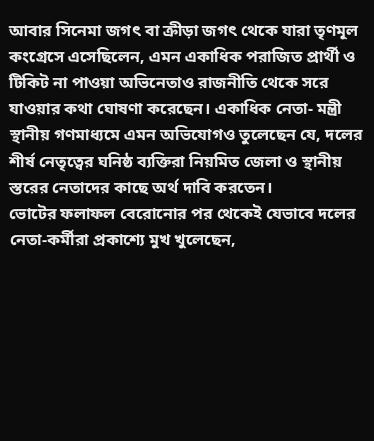আবার সিনেমা জগৎ বা ক্রীড়া জগৎ থেকে যারা তৃণমূল কংগ্রেসে এসেছিলেন, এমন একাধিক পরাজিত প্রার্থী ও টিকিট না পাওয়া অভিনেতাও রাজনীতি থেকে সরে যাওয়ার কথা ঘোষণা করেছেন। একাধিক নেতা- মন্ত্রী স্থানীয় গণমাধ্যমে এমন অভিযোগও তুলেছেন যে, দলের শীর্ষ নেতৃত্বের ঘনিষ্ঠ ব্যক্তিরা নিয়মিত জেলা ও স্থানীয় স্তরের নেতাদের কাছে অর্থ দাবি করতেন।
ভোটের ফলাফল বেরোনোর পর থেকেই যেভাবে দলের নেতা-কর্মীরা প্রকাশ্যে মুখ খুলেছেন,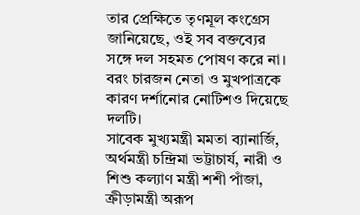তার প্রেক্ষিতে তৃণমূল কংগ্রেস জানিয়েছে, ওই সব বক্তব্যের সঙ্গে দল সহমত পোষণ করে না। বরং চারজন নেতা ও মুখপাত্রকে কারণ দর্শানোর নোটিশও দিয়েছে দলটি।
সাবেক মুখ্যমন্ত্রী মমতা ব্যানার্জি, অর্থমন্ত্রী চন্দ্রিমা ভট্টাচার্য, নারী ও শিশু কল্যাণ মন্ত্রী শশী পাঁজা, ক্রীড়ামন্ত্রী অরূপ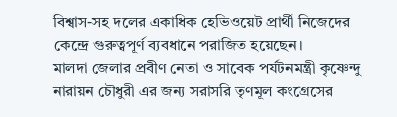বিশ্বাস-সহ দলের একাধিক হেভিওয়েট প্রার্থী নিজেদের কেন্দ্রে গুরুত্বপূর্ণ ব্যবধানে পরাজিত হয়েছেন।
মালদা জেলার প্রবীণ নেতা ও সাবেক পর্যটনমন্ত্রী কৃষ্ণেন্দু নারায়ন চৌধুরী এর জন্য সরাসরি তৃণমূল কংগ্রেসের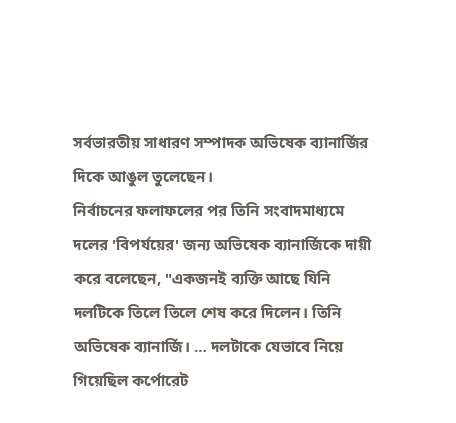সর্বভারতীয় সাধারণ সম্পাদক অভিষেক ব্যানার্জির দিকে আঙুল তুলেছেন।
নির্বাচনের ফলাফলের পর তিনি সংবাদমাধ্যমে দলের 'বিপর্যয়ের' জন্য অভিষেক ব্যানার্জিকে দায়ী করে বলেছেন, "একজনই ব্যক্তি আছে যিনি দলটিকে তিলে তিলে শেষ করে দিলেন। তিনি অভিষেক ব্যানার্জি। … দলটাকে যেভাবে নিয়ে গিয়েছিল কর্পোরেট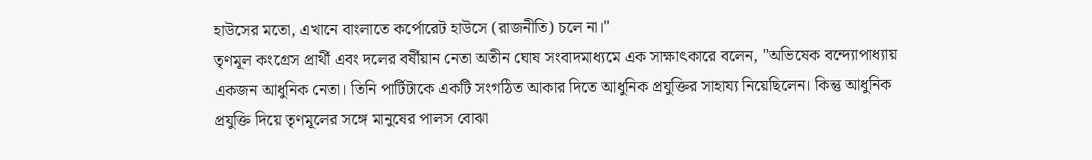হাউসের মতো, এখানে বাংলাতে কর্পোরেট হাউসে (রাজনীতি) চলে না।"
তৃণমূল কংগ্রেস প্রার্থী এবং দলের বর্ষীয়ান নেতা অতীন ঘোষ সংবাদমাধ্যমে এক সাক্ষাৎকারে বলেন, "অভিষেক বন্দ্যোপাধ্যায় একজন আধুনিক নেতা। তিনি পার্টিটাকে একটি সংগঠিত আকার দিতে আধুনিক প্রযুক্তির সাহায্য নিয়েছিলেন। কিন্তু আধুনিক প্রযুক্তি দিয়ে তৃণমূলের সঙ্গে মানুষের পালস বোঝা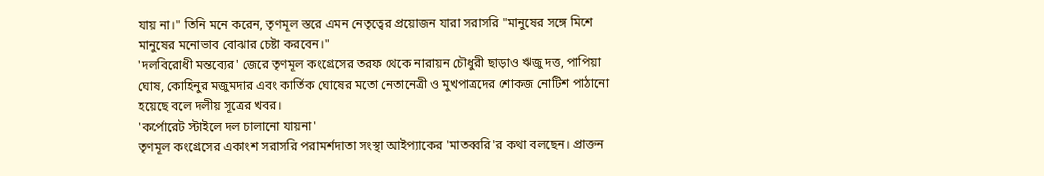যায় না।" তিনি মনে করেন, তৃণমূল স্তরে এমন নেতৃত্বের প্রয়োজন যারা সরাসরি "মানুষের সঙ্গে মিশে মানুষের মনোভাব বোঝার চেষ্টা করবেন।"
'দলবিরোধী মন্তব্যের' জেরে তৃণমূল কংগ্রেসের তরফ থেকে নারায়ন চৌধুরী ছাড়াও ঋজু দত্ত, পাপিয়া ঘোষ, কোহিনুর মজুমদার এবং কার্তিক ঘোষের মতো নেতানেত্রী ও মুখপাত্রদের শোকজ নোটিশ পাঠানো হয়েছে বলে দলীয় সূত্রের খবর।
'কর্পোরেট স্টাইলে দল চালানো যায়না'
তৃণমূল কংগ্রেসের একাংশ সরাসরি পরামর্শদাতা সংস্থা আইপ্যাকের 'মাতব্বরি'র কথা বলছেন। প্রাক্তন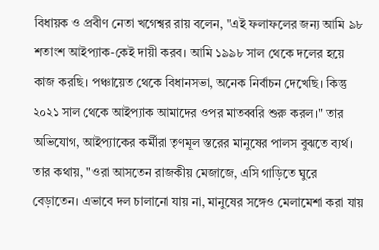বিধায়ক ও প্রবীণ নেতা খগেশ্বর রায় বলেন, "এই ফলাফলের জন্য আমি ৯৮ শতাংশ আইপ্যাক-কেই দায়ী করব। আমি ১৯৯৮ সাল থেকে দলের হয়ে কাজ করছি। পঞ্চায়েত থেকে বিধানসভা, অনেক নির্বাচন দেখেছি। কিন্তু ২০২১ সাল থেকে আইপ্যাক আমাদের ওপর মাতব্বরি শুরু করল।" তার অভিযোগ, আইপ্যাকের কর্মীরা তৃণমূল স্তরের মানুষের পালস বুঝতে ব্যর্থ।
তার কথায়, "ওরা আসতেন রাজকীয় মেজাজে, এসি গাড়িতে ঘুরে বেড়াতেন। এভাবে দল চালানো যায় না, মানুষের সঙ্গেও মেলামেশা করা যায়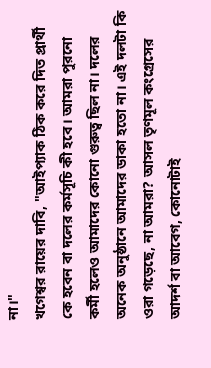না।"
খগেশ্বর রায়ের দাবি, "আইপ্যাক ঠিক করে দিত প্রার্থী কে হবেন বা দলের কর্মসূচি কী হবে। আমরা পুরনো কর্মী হলেও আমাদের কোনো গুরুত্ব ছিল না। দলের অনেক অনুষ্ঠানে আমাদের ডাকা হতো না। এই দলটা কি ওরা গড়েছে, না আমরা? আসল তৃণমূল কংগ্রেসের আদর্শ বা আবেগ, কোনোটাই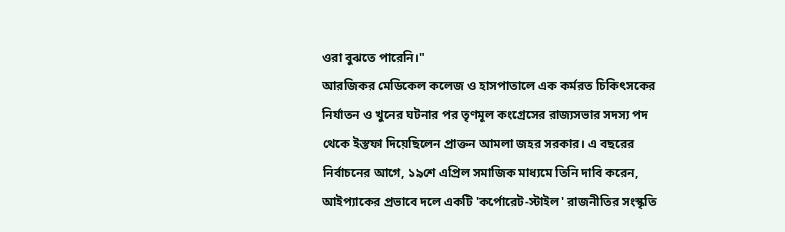ওরা বুঝতে পারেনি।"
আরজিকর মেডিকেল কলেজ ও হাসপাতালে এক কর্মরত চিকিৎসকের নির্যাতন ও খুনের ঘটনার পর তৃণমূল কংগ্রেসের রাজ্যসভার সদস্য পদ থেকে ইস্তফা দিয়েছিলেন প্রাক্তন আমলা জহর সরকার। এ বছরের নির্বাচনের আগে, ১৯শে এপ্রিল সমাজিক মাধ্যমে তিনি দাবি করেন, আইপ্যাকের প্রভাবে দলে একটি 'কর্পোরেট-স্টাইল' রাজনীতির সংস্কৃতি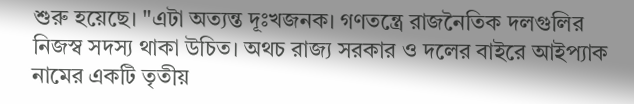শুরু হয়েছে। "এটা অত্যন্ত দূঃখজনক। গণতন্ত্রে রাজনৈতিক দলগুলির নিজস্ব সদস্য থাকা উচিত। অথচ রাজ্য সরকার ও দলের বাইরে আইপ্যাক নামের একটি তৃতীয়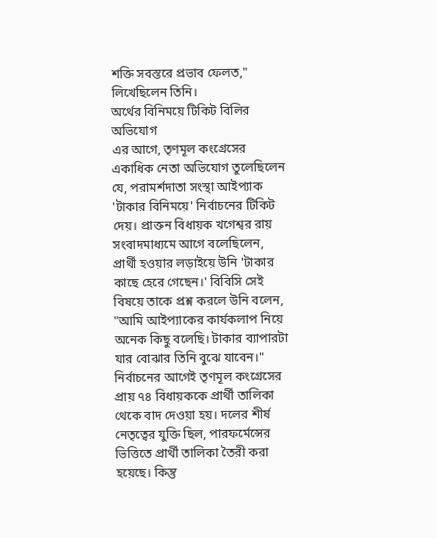শক্তি সবস্তরে প্রভাব ফেলত," লিখেছিলেন তিনি।
অর্থের বিনিময়ে টিকিট বিলির অভিযোগ
এর আগে, তৃণমূল কংগ্রেসের একাধিক নেতা অভিযোগ তুলেছিলেন যে, পরামর্শদাতা সংস্থা আইপ্যাক 'টাকার বিনিময়ে' নির্বাচনের টিকিট দেয়। প্রাক্তন বিধায়ক খগেশ্বর রায় সংবাদমাধ্যমে আগে বলেছিলেন, প্রার্থী হওয়ার লড়াইয়ে উনি 'টাকার কাছে হেরে গেছেন।' বিবিসি সেই বিষয়ে তাকে প্রশ্ন করলে উনি বলেন, "আমি আইপ্যাকের কার্যকলাপ নিয়ে অনেক কিছু বলেছি। টাকার ব্যাপারটা যার বোঝার তিনি বুঝে যাবেন।"
নির্বাচনের আগেই তৃণমূল কংগ্রেসের প্রায় ৭৪ বিধায়ককে প্রার্থী তালিকা থেকে বাদ দেওয়া হয়। দলের শীর্ষ নেতৃত্বের যুক্তি ছিল, পারফর্মেন্সের ভিত্তিতে প্রার্থী তালিকা তৈরী করা হয়েছে। কিন্তু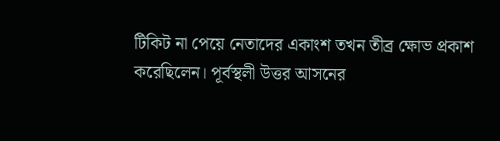টিকিট না পেয়ে নেতাদের একাংশ তখন তীব্র ক্ষোভ প্রকাশ করেছিলেন। পূর্বস্থলী উত্তর আসনের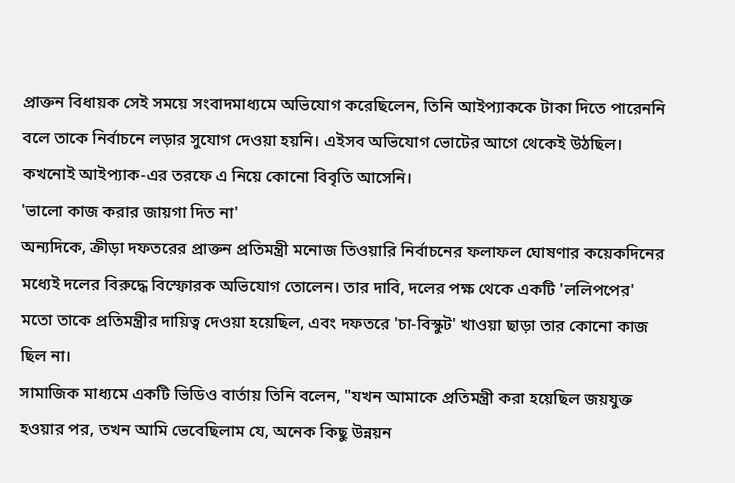প্রাক্তন বিধায়ক সেই সময়ে সংবাদমাধ্যমে অভিযোগ করেছিলেন, তিনি আইপ্যাককে টাকা দিতে পারেননি বলে তাকে নির্বাচনে লড়ার সুযোগ দেওয়া হয়নি। এইসব অভিযোগ ভোটের আগে থেকেই উঠছিল। কখনোই আইপ্যাক-এর তরফে এ নিয়ে কোনো বিবৃতি আসেনি।
'ভালো কাজ করার জায়গা দিত না'
অন্যদিকে, ক্রীড়া দফতরের প্রাক্তন প্রতিমন্ত্রী মনোজ তিওয়ারি নির্বাচনের ফলাফল ঘোষণার কয়েকদিনের মধ্যেই দলের বিরুদ্ধে বিস্ফোরক অভিযোগ তোলেন। তার দাবি, দলের পক্ষ থেকে একটি 'ললিপপের' মতো তাকে প্রতিমন্ত্রীর দায়িত্ব দেওয়া হয়েছিল, এবং দফতরে 'চা-বিস্কুট' খাওয়া ছাড়া তার কোনো কাজ ছিল না।
সামাজিক মাধ্যমে একটি ভিডিও বার্তায় তিনি বলেন, "যখন আমাকে প্রতিমন্ত্রী করা হয়েছিল জয়যুক্ত হওয়ার পর, তখন আমি ভেবেছিলাম যে, অনেক কিছু উন্নয়ন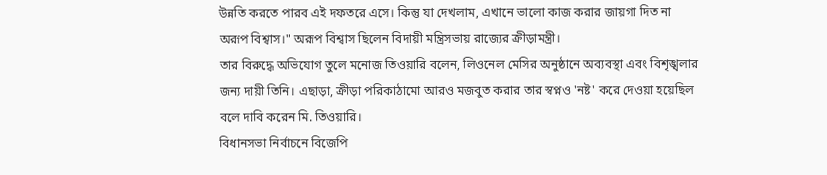উন্নতি করতে পারব এই দফতরে এসে। কিন্তু যা দেখলাম, এখানে ভালো কাজ করার জায়গা দিত না অরূপ বিশ্বাস।" অরূপ বিশ্বাস ছিলেন বিদায়ী মন্ত্রিসভায় রাজ্যের ক্রীড়ামন্ত্রী।
তার বিরুদ্ধে অভিযোগ তুলে মনোজ তিওয়ারি বলেন, লিওনেল মেসির অনুষ্ঠানে অব্যবস্থা এবং বিশৃঙ্খলার জন্য দায়ী তিনি। এছাড়া, ক্রীড়া পরিকাঠামো আরও মজবুত করার তার স্বপ্নও 'নষ্ট' করে দেওয়া হয়েছিল বলে দাবি করেন মি. তিওয়ারি।
বিধানসভা নির্বাচনে বিজেপি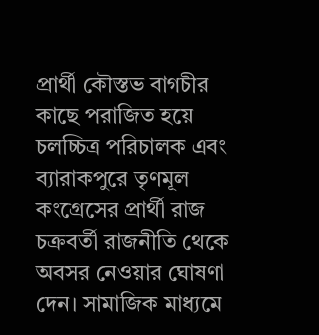প্রার্থী কৌস্তভ বাগচীর কাছে পরাজিত হয়ে চলচ্চিত্র পরিচালক এবং ব্যারাকপুরে তৃণমূল কংগ্রেসের প্রার্থী রাজ চক্রবর্তী রাজনীতি থেকে অবসর নেওয়ার ঘোষণা দেন। সামাজিক মাধ্যমে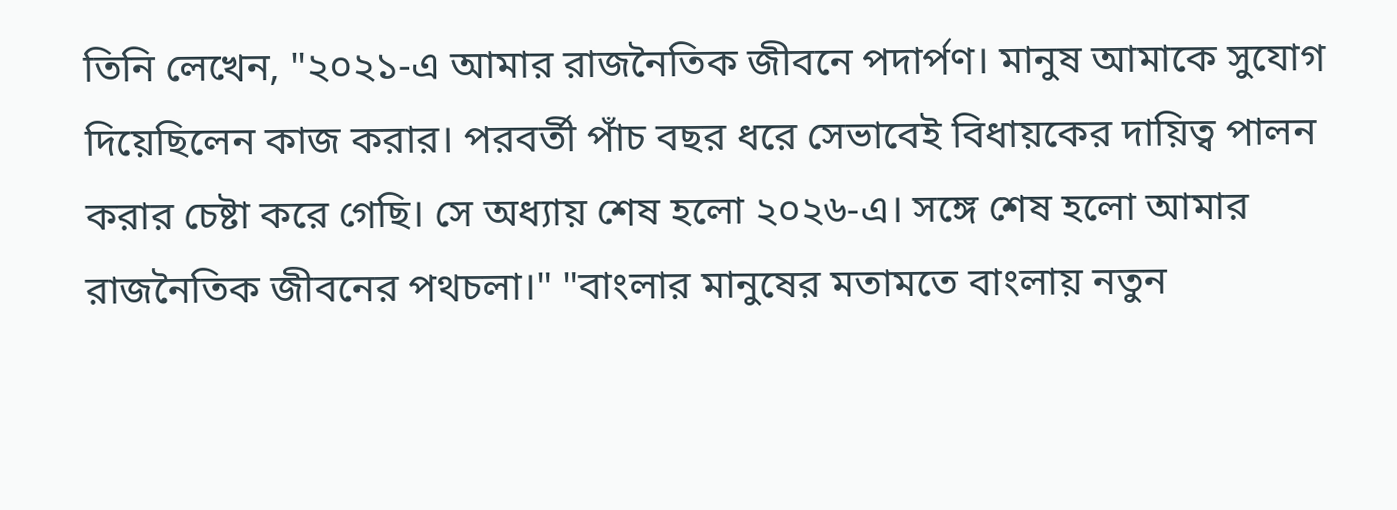তিনি লেখেন, "২০২১-এ আমার রাজনৈতিক জীবনে পদার্পণ। মানুষ আমাকে সুযোগ দিয়েছিলেন কাজ করার। পরবর্তী পাঁচ বছর ধরে সেভাবেই বিধায়কের দায়িত্ব পালন করার চেষ্টা করে গেছি। সে অধ্যায় শেষ হলো ২০২৬-এ। সঙ্গে শেষ হলো আমার রাজনৈতিক জীবনের পথচলা।" "বাংলার মানুষের মতামতে বাংলায় নতুন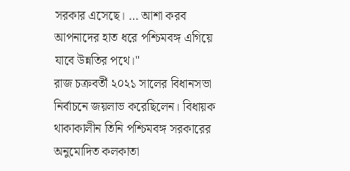সরকার এসেছে। … আশা করব আপনাদের হাত ধরে পশ্চিমবঙ্গ এগিয়ে যাবে উন্নতির পথে।"
রাজ চক্রবর্তী ২০২১ সালের বিধানসভা নির্বাচনে জয়লাভ করেছিলেন। বিধায়ক থাকাকালীন তিনি পশ্চিমবঙ্গ সরকারের অনুমোদিত কলকাতা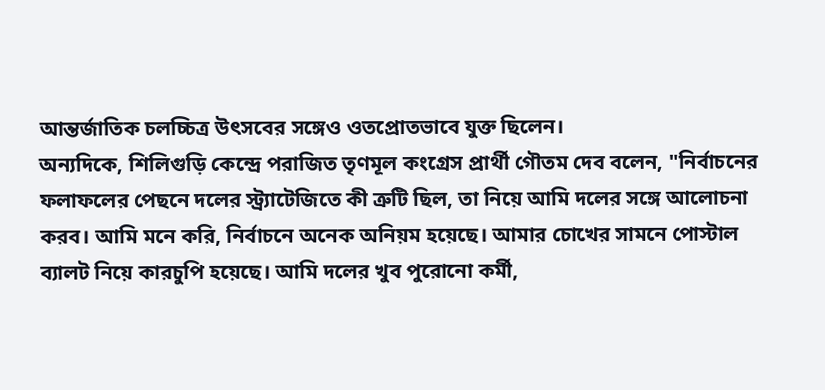আন্তর্জাতিক চলচ্চিত্র উৎসবের সঙ্গেও ওতপ্রোতভাবে যুক্ত ছিলেন।
অন্যদিকে, শিলিগুড়ি কেন্দ্রে পরাজিত তৃণমূল কংগ্রেস প্রার্থী গৌতম দেব বলেন, "নির্বাচনের ফলাফলের পেছনে দলের স্ট্র্যাটেজিতে কী ত্রুটি ছিল, তা নিয়ে আমি দলের সঙ্গে আলোচনা করব। আমি মনে করি, নির্বাচনে অনেক অনিয়ম হয়েছে। আমার চোখের সামনে পোস্টাল ব্যালট নিয়ে কারচুপি হয়েছে। আমি দলের খুব পুরোনো কর্মী,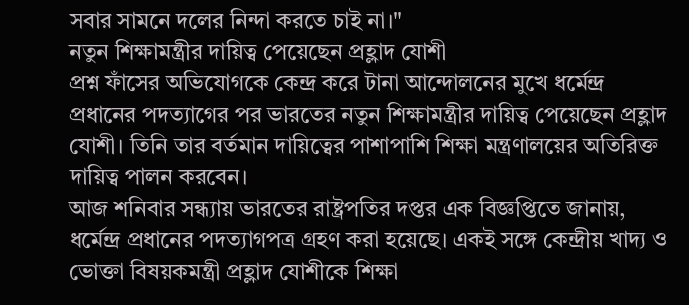সবার সামনে দলের নিন্দা করতে চাই না।"
নতুন শিক্ষামন্ত্রীর দায়িত্ব পেয়েছেন প্রহ্লাদ যোশী
প্রশ্ন ফাঁসের অভিযোগকে কেন্দ্র করে টানা আন্দোলনের মুখে ধর্মেন্দ্র প্রধানের পদত্যাগের পর ভারতের নতুন শিক্ষামন্ত্রীর দায়িত্ব পেয়েছেন প্রহ্লাদ যোশী। তিনি তার বর্তমান দায়িত্বের পাশাপাশি শিক্ষা মন্ত্রণালয়ের অতিরিক্ত দায়িত্ব পালন করবেন।
আজ শনিবার সন্ধ্যায় ভারতের রাষ্ট্রপতির দপ্তর এক বিজ্ঞপ্তিতে জানায়, ধর্মেন্দ্র প্রধানের পদত্যাগপত্র গ্রহণ করা হয়েছে। একই সঙ্গে কেন্দ্রীয় খাদ্য ও ভোক্তা বিষয়কমন্ত্রী প্রহ্লাদ যোশীকে শিক্ষা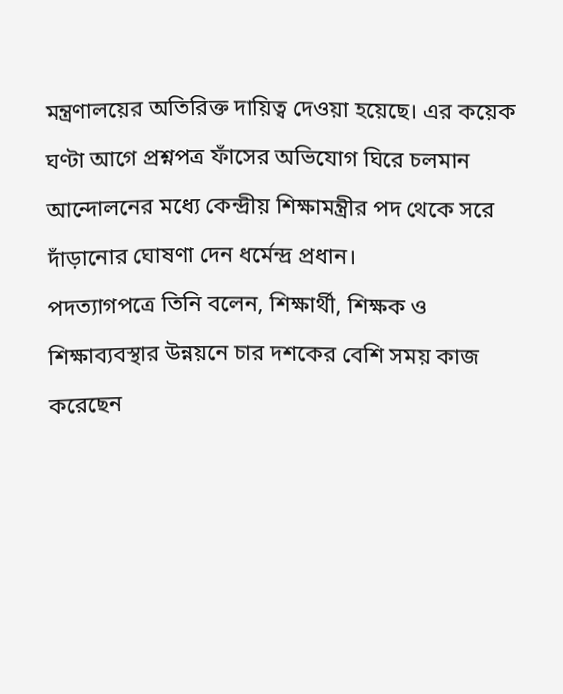মন্ত্রণালয়ের অতিরিক্ত দায়িত্ব দেওয়া হয়েছে। এর কয়েক ঘণ্টা আগে প্রশ্নপত্র ফাঁসের অভিযোগ ঘিরে চলমান আন্দোলনের মধ্যে কেন্দ্রীয় শিক্ষামন্ত্রীর পদ থেকে সরে দাঁড়ানোর ঘোষণা দেন ধর্মেন্দ্র প্রধান।
পদত্যাগপত্রে তিনি বলেন, শিক্ষার্থী, শিক্ষক ও শিক্ষাব্যবস্থার উন্নয়নে চার দশকের বেশি সময় কাজ করেছেন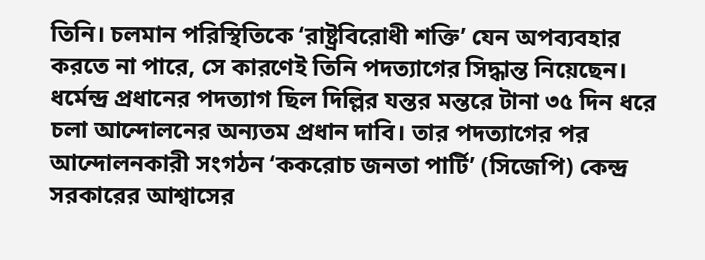তিনি। চলমান পরিস্থিতিকে ‘রাষ্ট্রবিরোধী শক্তি’ যেন অপব্যবহার করতে না পারে, সে কারণেই তিনি পদত্যাগের সিদ্ধান্ত নিয়েছেন।
ধর্মেন্দ্র প্রধানের পদত্যাগ ছিল দিল্লির যন্তর মন্তরে টানা ৩৫ দিন ধরে চলা আন্দোলনের অন্যতম প্রধান দাবি। তার পদত্যাগের পর আন্দোলনকারী সংগঠন ‘ককরোচ জনতা পার্টি’ (সিজেপি) কেন্দ্র সরকারের আশ্বাসের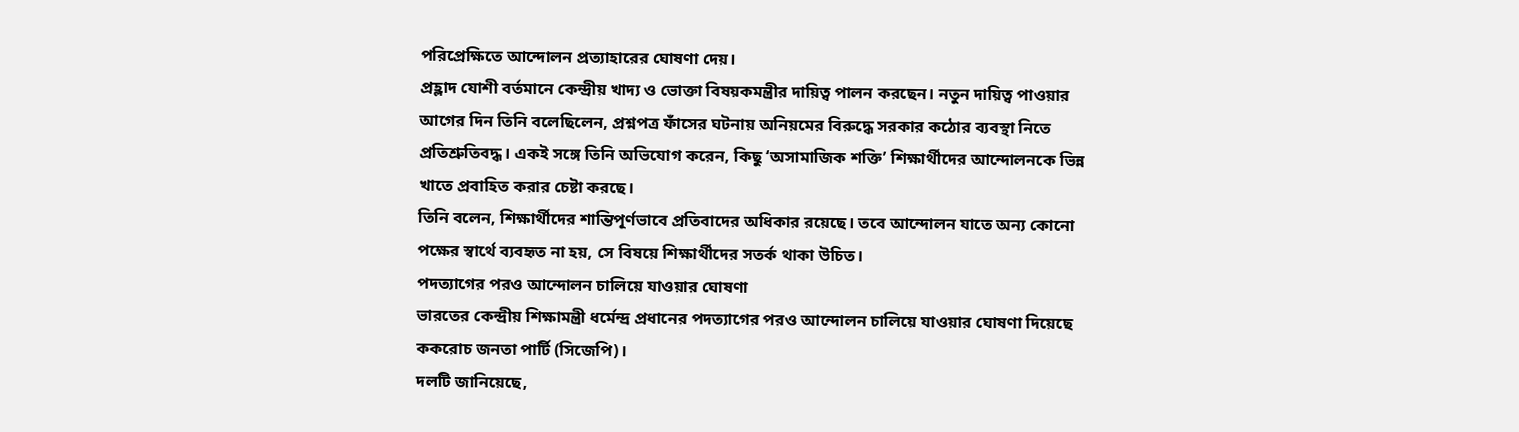পরিপ্রেক্ষিতে আন্দোলন প্রত্যাহারের ঘোষণা দেয়।
প্রহ্লাদ যোশী বর্তমানে কেন্দ্রীয় খাদ্য ও ভোক্তা বিষয়কমন্ত্রীর দায়িত্ব পালন করছেন। নতুন দায়িত্ব পাওয়ার আগের দিন তিনি বলেছিলেন, প্রশ্নপত্র ফাঁসের ঘটনায় অনিয়মের বিরুদ্ধে সরকার কঠোর ব্যবস্থা নিতে প্রতিশ্রুতিবদ্ধ। একই সঙ্গে তিনি অভিযোগ করেন, কিছু ‘অসামাজিক শক্তি’ শিক্ষার্থীদের আন্দোলনকে ভিন্ন খাতে প্রবাহিত করার চেষ্টা করছে।
তিনি বলেন, শিক্ষার্থীদের শান্তিপূর্ণভাবে প্রতিবাদের অধিকার রয়েছে। তবে আন্দোলন যাতে অন্য কোনো পক্ষের স্বার্থে ব্যবহৃত না হয়, সে বিষয়ে শিক্ষার্থীদের সতর্ক থাকা উচিত।
পদত্যাগের পরও আন্দোলন চালিয়ে যাওয়ার ঘোষণা
ভারতের কেন্দ্রীয় শিক্ষামন্ত্রী ধর্মেন্দ্র প্রধানের পদত্যাগের পরও আন্দোলন চালিয়ে যাওয়ার ঘোষণা দিয়েছে ককরোচ জনতা পার্টি (সিজেপি)।
দলটি জানিয়েছে,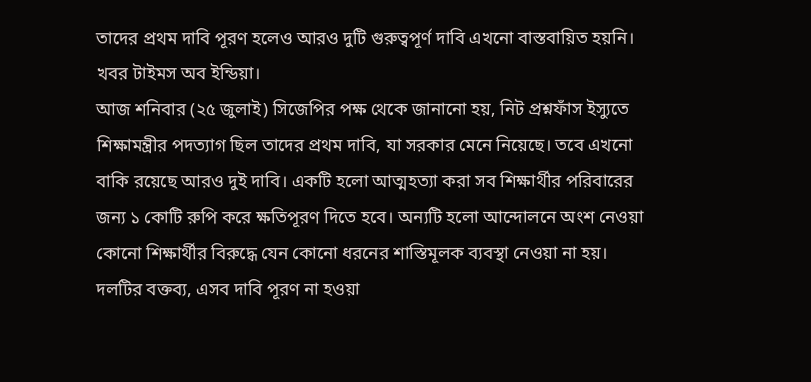তাদের প্রথম দাবি পূরণ হলেও আরও দুটি গুরুত্বপূর্ণ দাবি এখনো বাস্তবায়িত হয়নি। খবর টাইমস অব ইন্ডিয়া।
আজ শনিবার (২৫ জুলাই) সিজেপির পক্ষ থেকে জানানো হয়, নিট প্রশ্নফাঁস ইস্যুতে শিক্ষামন্ত্রীর পদত্যাগ ছিল তাদের প্রথম দাবি, যা সরকার মেনে নিয়েছে। তবে এখনো বাকি রয়েছে আরও দুই দাবি। একটি হলো আত্মহত্যা করা সব শিক্ষার্থীর পরিবারের জন্য ১ কোটি রুপি করে ক্ষতিপূরণ দিতে হবে। অন্যটি হলো আন্দোলনে অংশ নেওয়া কোনো শিক্ষার্থীর বিরুদ্ধে যেন কোনো ধরনের শাস্তিমূলক ব্যবস্থা নেওয়া না হয়।
দলটির বক্তব্য, এসব দাবি পূরণ না হওয়া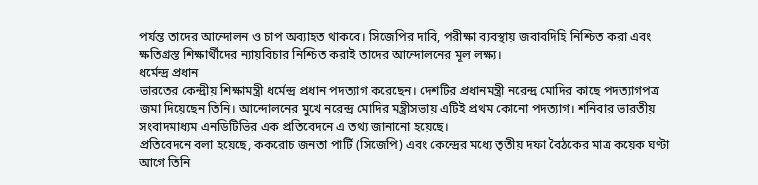পর্যন্ত তাদের আন্দোলন ও চাপ অব্যাহত থাকবে। সিজেপির দাবি, পরীক্ষা ব্যবস্থায় জবাবদিহি নিশ্চিত করা এবং ক্ষতিগ্রস্ত শিক্ষার্থীদের ন্যায়বিচার নিশ্চিত করাই তাদের আন্দোলনের মূল লক্ষ্য।
ধর্মেন্দ্র প্রধান
ভারতের কেন্দ্রীয় শিক্ষামন্ত্রী ধর্মেন্দ্র প্রধান পদত্যাগ করেছেন। দেশটির প্রধানমন্ত্রী নরেন্দ্র মোদির কাছে পদত্যাগপত্র জমা দিয়েছেন তিনি। আন্দোলনের মুখে নরেন্দ্র মোদির মন্ত্রীসভায় এটিই প্রথম কোনো পদত্যাগ। শনিবার ভারতীয় সংবাদমাধ্যম এনডিটিভির এক প্রতিবেদনে এ তথ্য জানানো হয়েছে।
প্রতিবেদনে বলা হয়েছে, ককরোচ জনতা পার্টি (সিজেপি) এবং কেন্দ্রের মধ্যে তৃতীয় দফা বৈঠকের মাত্র কয়েক ঘণ্টা আগে তিনি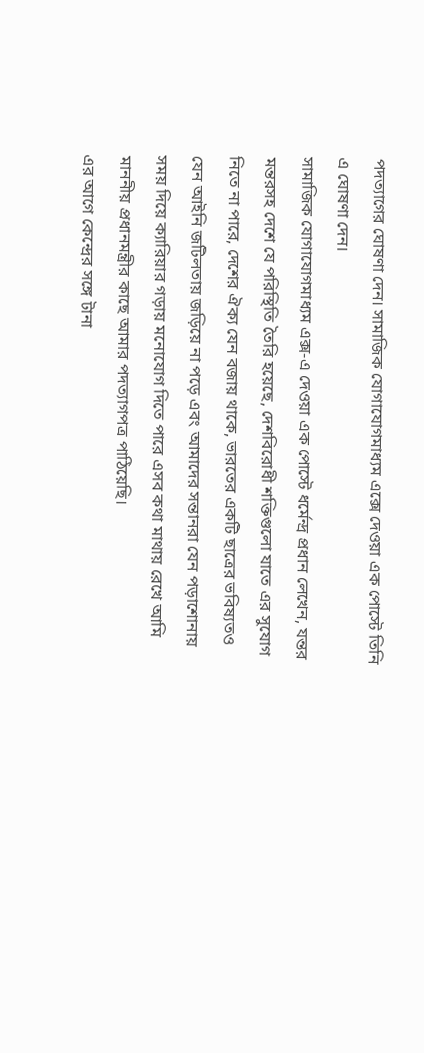পদত্যাগের ঘোষণা দেন। সামাজিক যোগাযোগমাধ্যম এক্সে দেওয়া এক পোস্টে তিনি এ ঘোষণা দেন।
সামাজিক যোগাযোগমাধ্যম এক্স-এ দেওয়া এক পোস্টে ধর্মেন্দ্র প্রধান লেখেন, যন্তর মন্তরসহ দেশে যে পরিস্থিতি তৈরি হয়েছে, দেশবিরোধী শক্তিগুলো যাতে এর সুযোগ নিতে না পারে, দেশের ঐক্য যেন বজায় থাকে, ভারতের একটি ছাত্রের ভবিষ্যতও যেন আইনি জটিলতায় জড়িয়ে না পড়ে এবং আমাদের সন্তানরা যেন পড়াশোনায় সময় দিয়ে ক্যারিয়ার গড়ায় মনোযোগ দিতে পারে এসব কথা মাথায় রেখে আমি মাননীয় প্রধানমন্ত্রীর কাছে আমার পদত্যাগপত্র পাঠিয়েছি।
এর আগে কেন্দ্রের সঙ্গে টানা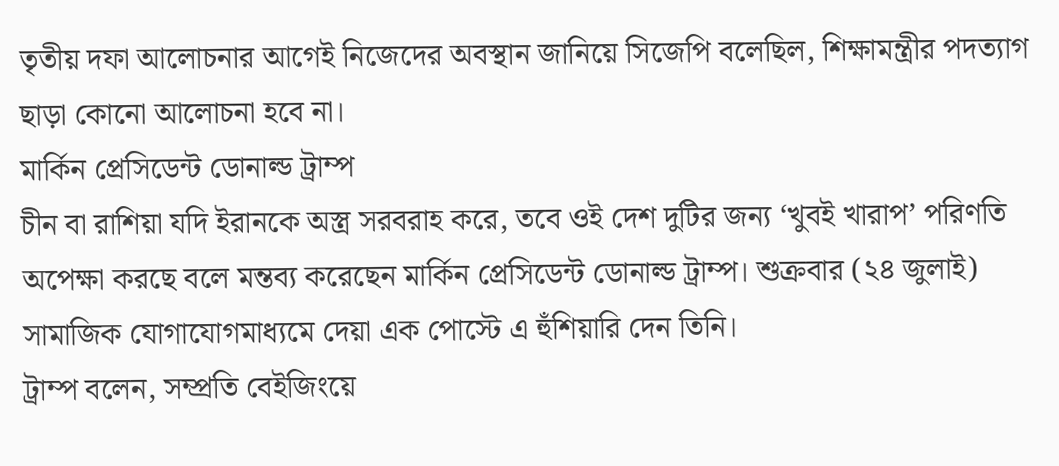তৃতীয় দফা আলোচনার আগেই নিজেদের অবস্থান জানিয়ে সিজেপি বলেছিল, শিক্ষামন্ত্রীর পদত্যাগ ছাড়া কোনো আলোচনা হবে না।
মার্কিন প্রেসিডেন্ট ডোনাল্ড ট্রাম্প
চীন বা রাশিয়া যদি ইরানকে অস্ত্র সরবরাহ করে, তবে ওই দেশ দুটির জন্য ‘খুবই খারাপ’ পরিণতি অপেক্ষা করছে বলে মন্তব্য করেছেন মার্কিন প্রেসিডেন্ট ডোনাল্ড ট্রাম্প। শুক্রবার (২৪ জুলাই) সামাজিক যোগাযোগমাধ্যমে দেয়া এক পোস্টে এ হুঁশিয়ারি দেন তিনি।
ট্রাম্প বলেন, সম্প্রতি বেইজিংয়ে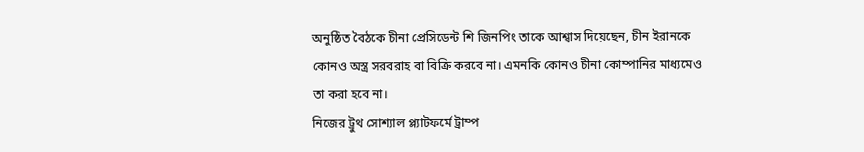অনুষ্ঠিত বৈঠকে চীনা প্রেসিডেন্ট শি জিনপিং তাকে আশ্বাস দিয়েছেন, চীন ইরানকে কোনও অস্ত্র সরবরাহ বা বিক্রি করবে না। এমনকি কোনও চীনা কোম্পানির মাধ্যমেও তা করা হবে না।
নিজের ট্রুথ সোশ্যাল প্ল্যাটফর্মে ট্রাম্প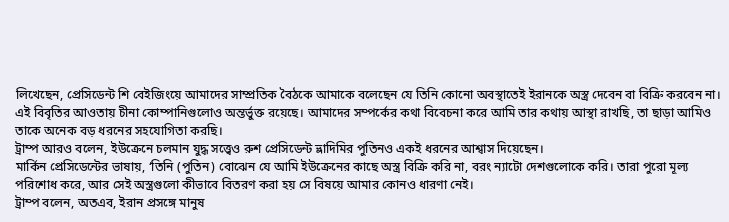লিখেছেন, প্রেসিডেন্ট শি বেইজিংয়ে আমাদের সাম্প্রতিক বৈঠকে আমাকে বলেছেন যে তিনি কোনো অবস্থাতেই ইরানকে অস্ত্র দেবেন বা বিক্রি করবেন না। এই বিবৃতির আওতায় চীনা কোম্পানিগুলোও অন্তর্ভুক্ত রয়েছে। আমাদের সম্পর্কের কথা বিবেচনা করে আমি তার কথায় আস্থা রাখছি, তা ছাড়া আমিও তাকে অনেক বড় ধরনের সহযোগিতা করছি।
ট্রাম্প আরও বলেন, ইউক্রেনে চলমান যুদ্ধ সত্ত্বেও রুশ প্রেসিডেন্ট ভ্লাদিমির পুতিনও একই ধরনের আশ্বাস দিয়েছেন।
মার্কিন প্রেসিডেন্টের ভাষায়, ‘তিনি (পুতিন) বোঝেন যে আমি ইউক্রেনের কাছে অস্ত্র বিক্রি করি না, বরং ন্যাটো দেশগুলোকে করি। তারা পুরো মূল্য পরিশোধ করে, আর সেই অস্ত্রগুলো কীভাবে বিতরণ করা হয় সে বিষয়ে আমার কোনও ধারণা নেই।
ট্রাম্প বলেন, অতএব, ইরান প্রসঙ্গে মানুষ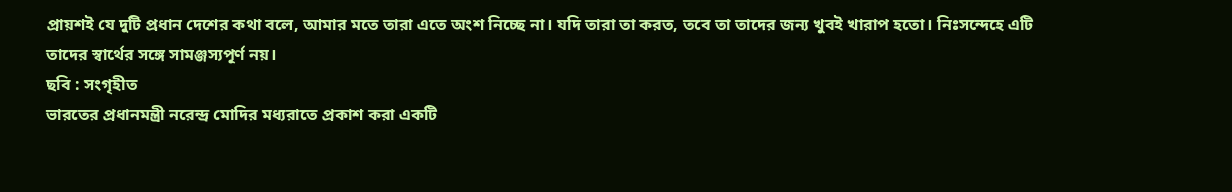প্রায়শই যে দুটি প্রধান দেশের কথা বলে, আমার মতে তারা এতে অংশ নিচ্ছে না। যদি তারা তা করত, তবে তা তাদের জন্য খুবই খারাপ হতো। নিঃসন্দেহে এটি তাদের স্বার্থের সঙ্গে সামঞ্জস্যপূর্ণ নয়।
ছবি : সংগৃহীত
ভারতের প্রধানমন্ত্রী নরেন্দ্র মোদির মধ্যরাতে প্রকাশ করা একটি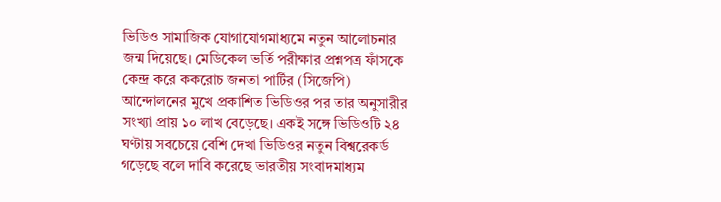ভিডিও সামাজিক যোগাযোগমাধ্যমে নতুন আলোচনার জন্ম দিয়েছে। মেডিকেল ভর্তি পরীক্ষার প্রশ্নপত্র ফাঁসকে কেন্দ্র করে ককরোচ জনতা পার্টির (সিজেপি) আন্দোলনের মুখে প্রকাশিত ভিডিওর পর তার অনুসারীর সংখ্যা প্রায় ১০ লাখ বেড়েছে। একই সঙ্গে ভিডিওটি ২৪ ঘণ্টায় সবচেয়ে বেশি দেখা ভিডিওর নতুন বিশ্বরেকর্ড গড়েছে বলে দাবি করেছে ভারতীয় সংবাদমাধ্যম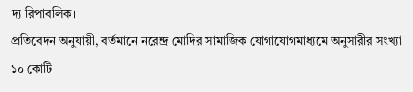দ্য রিপাবলিক।
প্রতিবেদন অনুযায়ী, বর্তমানে নরেন্দ্র মোদির সামাজিক যোগাযোগমাধ্যমে অনুসারীর সংখ্যা ১০ কোটি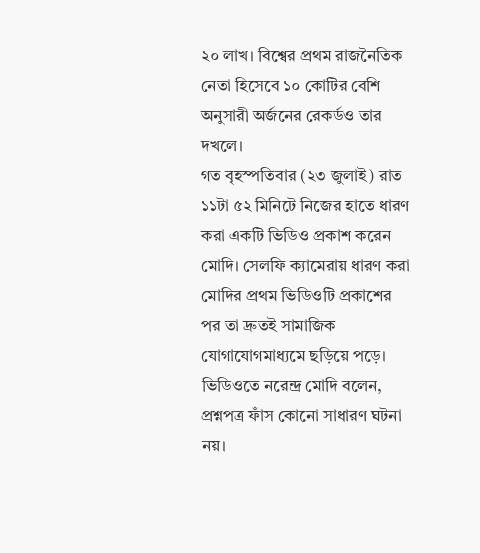২০ লাখ। বিশ্বের প্রথম রাজনৈতিক নেতা হিসেবে ১০ কোটির বেশি অনুসারী অর্জনের রেকর্ডও তার দখলে।
গত বৃহস্পতিবার (২৩ জুলাই) রাত ১১টা ৫২ মিনিটে নিজের হাতে ধারণ করা একটি ভিডিও প্রকাশ করেন মোদি। সেলফি ক্যামেরায় ধারণ করা মোদির প্রথম ভিডিওটি প্রকাশের পর তা দ্রুতই সামাজিক যোগাযোগমাধ্যমে ছড়িয়ে পড়ে।
ভিডিওতে নরেন্দ্র মোদি বলেন, প্রশ্নপত্র ফাঁস কোনো সাধারণ ঘটনা নয়।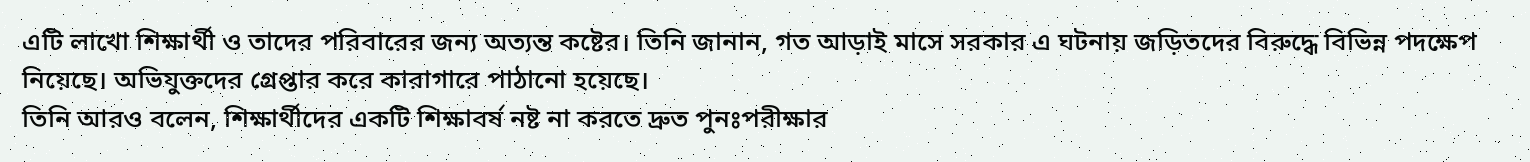এটি লাখো শিক্ষার্থী ও তাদের পরিবারের জন্য অত্যন্ত কষ্টের। তিনি জানান, গত আড়াই মাসে সরকার এ ঘটনায় জড়িতদের বিরুদ্ধে বিভিন্ন পদক্ষেপ নিয়েছে। অভিযুক্তদের গ্রেপ্তার করে কারাগারে পাঠানো হয়েছে।
তিনি আরও বলেন, শিক্ষার্থীদের একটি শিক্ষাবর্ষ নষ্ট না করতে দ্রুত পুনঃপরীক্ষার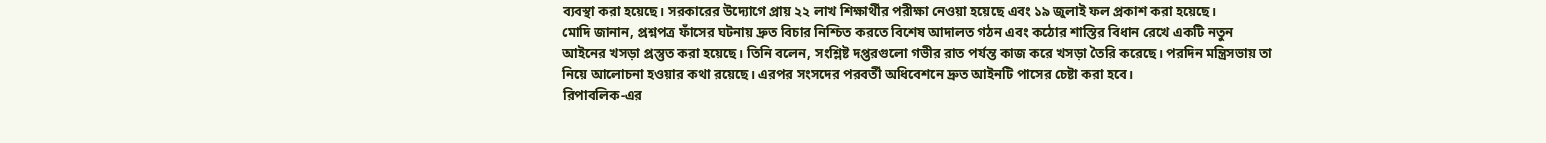ব্যবস্থা করা হয়েছে। সরকারের উদ্যোগে প্রায় ২২ লাখ শিক্ষার্থীর পরীক্ষা নেওয়া হয়েছে এবং ১৯ জুলাই ফল প্রকাশ করা হয়েছে।
মোদি জানান, প্রশ্নপত্র ফাঁসের ঘটনায় দ্রুত বিচার নিশ্চিত করতে বিশেষ আদালত গঠন এবং কঠোর শাস্তির বিধান রেখে একটি নতুন আইনের খসড়া প্রস্তুত করা হয়েছে। তিনি বলেন, সংশ্লিষ্ট দপ্তরগুলো গভীর রাত পর্যন্ত কাজ করে খসড়া তৈরি করেছে। পরদিন মন্ত্রিসভায় তা নিয়ে আলোচনা হওয়ার কথা রয়েছে। এরপর সংসদের পরবর্তী অধিবেশনে দ্রুত আইনটি পাসের চেষ্টা করা হবে।
রিপাবলিক-এর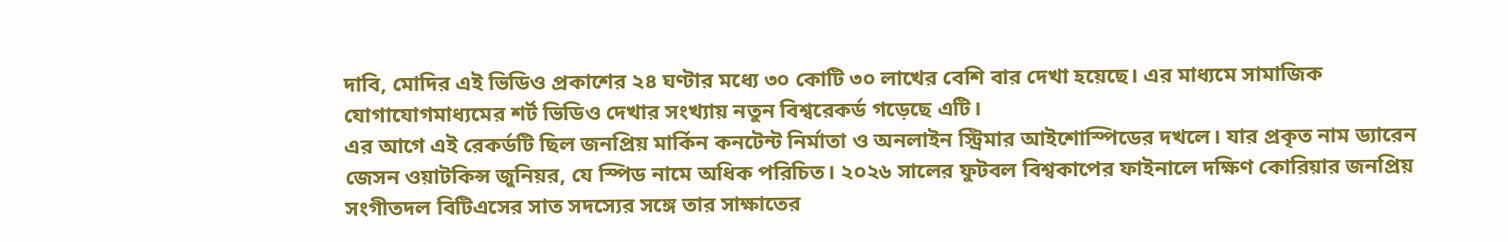দাবি, মোদির এই ভিডিও প্রকাশের ২৪ ঘণ্টার মধ্যে ৩০ কোটি ৩০ লাখের বেশি বার দেখা হয়েছে। এর মাধ্যমে সামাজিক যোগাযোগমাধ্যমের শর্ট ভিডিও দেখার সংখ্যায় নতুন বিশ্বরেকর্ড গড়েছে এটি।
এর আগে এই রেকর্ডটি ছিল জনপ্রিয় মার্কিন কনটেন্ট নির্মাতা ও অনলাইন স্ট্রিমার আইশোস্পিডের দখলে। যার প্রকৃত নাম ড্যারেন জেসন ওয়াটকিন্স জুনিয়র, যে স্পিড নামে অধিক পরিচিত। ২০২৬ সালের ফুটবল বিশ্বকাপের ফাইনালে দক্ষিণ কোরিয়ার জনপ্রিয় সংগীতদল বিটিএসের সাত সদস্যের সঙ্গে তার সাক্ষাতের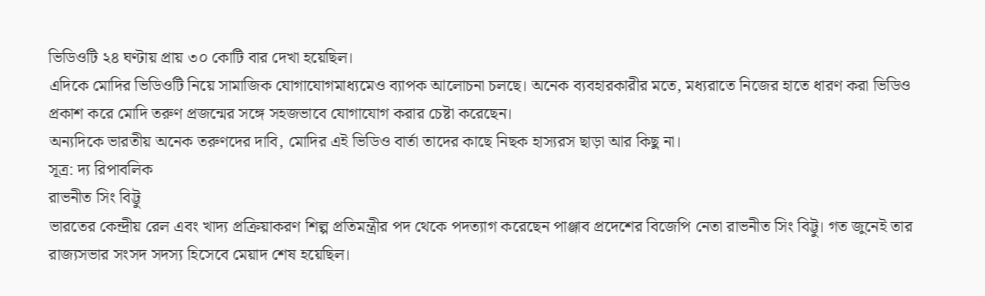ভিডিওটি ২৪ ঘণ্টায় প্রায় ৩০ কোটি বার দেখা হয়েছিল।
এদিকে মোদির ভিডিওটি নিয়ে সামাজিক যোগাযোগমাধ্যমেও ব্যাপক আলোচনা চলছে। অনেক ব্যবহারকারীর মতে, মধ্যরাতে নিজের হাতে ধারণ করা ভিডিও প্রকাশ করে মোদি তরুণ প্রজন্মের সঙ্গে সহজভাবে যোগাযোগ করার চেষ্টা করেছেন।
অন্যদিকে ভারতীয় অনেক তরুণদের দাবি, মোদির এই ভিডিও বার্তা তাদের কাছে নিছক হাস্যরস ছাড়া আর কিছু না।
সূত্র: দ্য রিপাবলিক
রাভনীত সিং বিট্টু
ভারতের কেন্দ্রীয় রেল এবং খাদ্য প্রক্রিয়াকরণ শিল্প প্রতিমন্ত্রীর পদ থেকে পদত্যাগ করেছেন পাঞ্জাব প্রদেশের বিজেপি নেতা রাভনীত সিং বিট্টু। গত জুনেই তার রাজ্যসভার সংসদ সদস্য হিসেবে মেয়াদ শেষ হয়েছিল।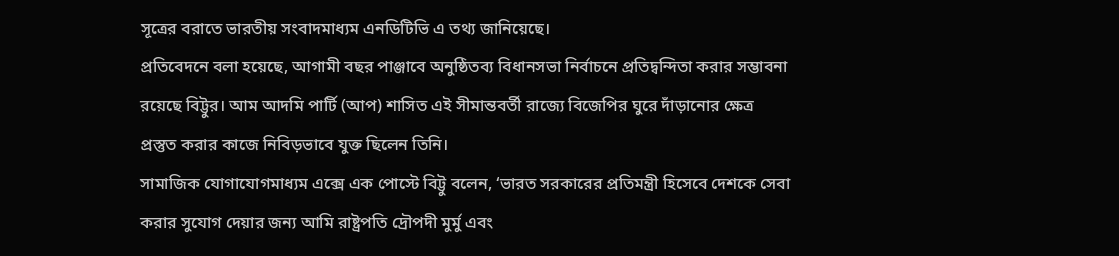সূত্রের বরাতে ভারতীয় সংবাদমাধ্যম এনডিটিভি এ তথ্য জানিয়েছে।
প্রতিবেদনে বলা হয়েছে, আগামী বছর পাঞ্জাবে অনুষ্ঠিতব্য বিধানসভা নির্বাচনে প্রতিদ্বন্দিতা করার সম্ভাবনা রয়েছে বিট্টুর। আম আদমি পার্টি (আপ) শাসিত এই সীমান্তবর্তী রাজ্যে বিজেপির ঘুরে দাঁড়ানোর ক্ষেত্র প্রস্তুত করার কাজে নিবিড়ভাবে যুক্ত ছিলেন তিনি।
সামাজিক যোগাযোগমাধ্যম এক্সে এক পোস্টে বিট্টু বলেন, ‘ভারত সরকারের প্রতিমন্ত্রী হিসেবে দেশকে সেবা করার সুযোগ দেয়ার জন্য আমি রাষ্ট্রপতি দ্রৌপদী মুর্মু এবং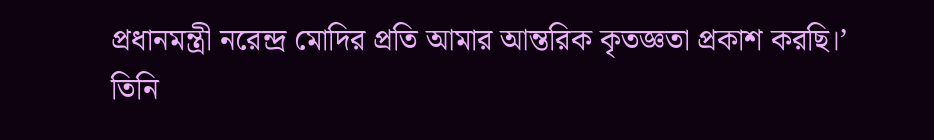প্রধানমন্ত্রী নরেন্দ্র মোদির প্রতি আমার আন্তরিক কৃতজ্ঞতা প্রকাশ করছি।’
তিনি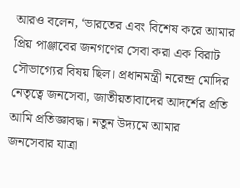আরও বলেন, ‘ভারতের এবং বিশেষ করে আমার প্রিয় পাঞ্জাবের জনগণের সেবা করা এক বিরাট সৌভাগ্যের বিষয় ছিল। প্রধানমন্ত্রী নরেন্দ্র মোদির নেতৃত্বে জনসেবা, জাতীয়তাবাদের আদর্শের প্রতি আমি প্রতিজ্ঞাবদ্ধ। নতুন উদ্যমে আমার জনসেবার যাত্রা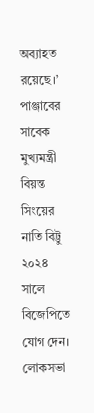অব্যাহত রয়েছে।’
পাঞ্জাবের সাবেক মুখ্যমন্ত্রী বিয়ন্ত সিংয়ের নাতি বিট্টু ২০২৪ সালে বিজেপিতে যোগ দেন। লোকসভা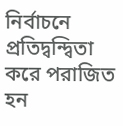নির্বাচনে প্রতিদ্বন্দ্বিতা করে পরাজিত হন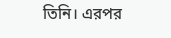তিনি। এরপর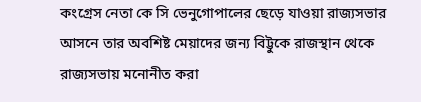কংগ্রেস নেতা কে সি ভেনুগোপালের ছেড়ে যাওয়া রাজ্যসভার আসনে তার অবশিষ্ট মেয়াদের জন্য বিট্টুকে রাজস্থান থেকে রাজ্যসভায় মনোনীত করা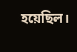হয়েছিল।